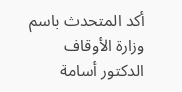أكد المتحدث باسم وزارة الأوقاف الدكتور أسامة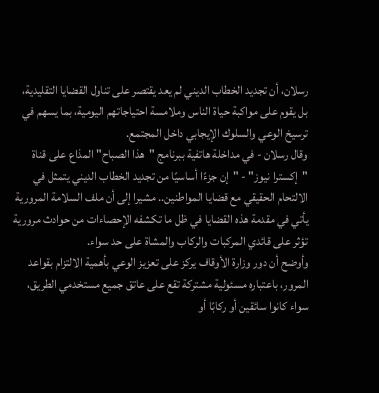رسلان، أن تجديد الخطاب الديني لم يعد يقتصر على تناول القضايا التقليدية، بل يقوم على مواكبة حياة الناس وملامسة احتياجاتهم اليومية، بما يسهم في ترسيخ الوعي والسلوك الإيجابي داخل المجتمع.
وقال رسلان - في مداخلة هاتفية ببرنامج "هذا الصباح" المذاع على قناة "إكسترا نيوز" - "إن جزءًا أساسيًا من تجديد الخطاب الديني يتمثل في الالتحام الحقيقي مع قضايا المواطنين.. مشيرا إلى أن ملف السلامة المرورية يأتي في مقدمة هذه القضايا في ظل ما تكشفه الإحصاءات من حوادث مرورية تؤثر على قائدي المركبات والركاب والمشاة على حد سواء.
وأوضح أن دور وزارة الأوقاف يركز على تعزيز الوعي بأهمية الالتزام بقواعد المرور، باعتباره مسئولية مشتركة تقع على عاتق جميع مستخدمي الطريق، سواء كانوا سائقين أو ركابًا أو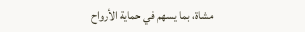مشاة، بما يسهم في حماية الأرواح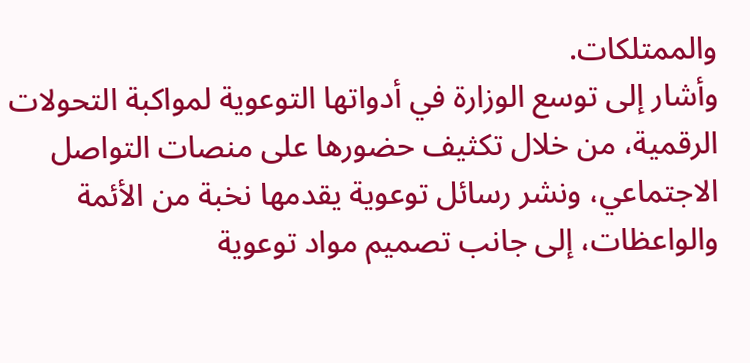والممتلكات.
وأشار إلى توسع الوزارة في أدواتها التوعوية لمواكبة التحولات الرقمية، من خلال تكثيف حضورها على منصات التواصل الاجتماعي، ونشر رسائل توعوية يقدمها نخبة من الأئمة والواعظات، إلى جانب تصميم مواد توعوية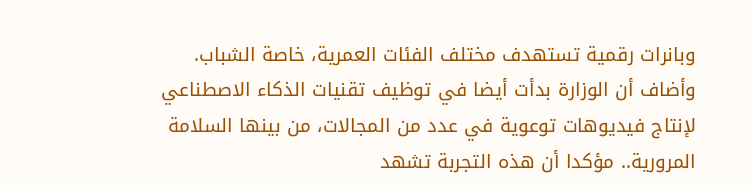وبانرات رقمية تستهدف مختلف الفئات العمرية، خاصة الشباب.
وأضاف أن الوزارة بدأت أيضا في توظيف تقنيات الذكاء الاصطناعي لإنتاج فيديوهات توعوية في عدد من المجالات، من بينها السلامة المرورية.. مؤكدا أن هذه التجربة تشهد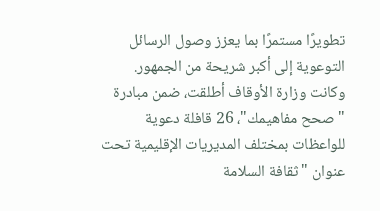تطويرًا مستمرًا بما يعزز وصول الرسائل التوعوية إلى أكبر شريحة من الجمهور.
وكانت وزارة الأوقاف أطلقت، ضمن مبادرة "صحح مفاهيمك"، 26 قافلة دعوية للواعظات بمختلف المديريات الإقليمية تحت عنوان "ثقافة السلامة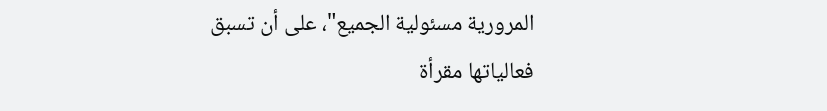المرورية مسئولية الجميع"، على أن تسبق فعالياتها مقرأة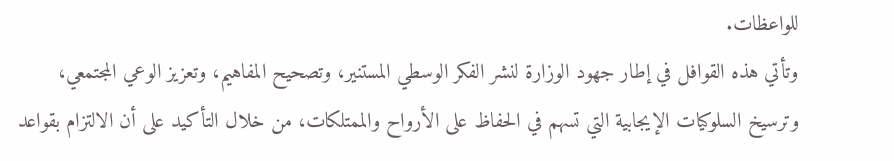للواعظات.
وتأتي هذه القوافل في إطار جهود الوزارة لنشر الفكر الوسطي المستنير، وتصحيح المفاهيم، وتعزيز الوعي المجتمعي، وترسيخ السلوكيات الإيجابية التي تسهم في الحفاظ على الأرواح والممتلكات، من خلال التأكيد على أن الالتزام بقواعد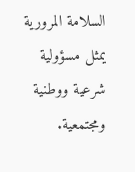السلامة المرورية يمثل مسؤولية شرعية ووطنية ومجتمعية.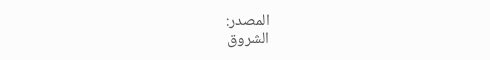المصدر:
الشروق